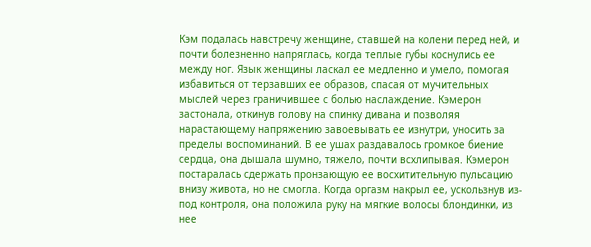Кэм подалась навстречу женщине, ставшей на колени перед ней, и почти болезненно напряглась, когда теплые губы коснулись ее между ног. Язык женщины ласкал ее медленно и умело, помогая избавиться от терзавших ее образов, спасая от мучительных мыслей через граничившее с болью наслаждение. Кэмерон застонала, откинув голову на спинку дивана и позволяя нарастающему напряжению завоевывать ее изнутри, уносить за пределы воспоминаний. В ее ушах раздавалось громкое биение сердца, она дышала шумно, тяжело, почти всхлипывая. Кэмерон постаралась сдержать пронзающую ее восхитительную пульсацию внизу живота, но не смогла. Когда оргазм накрыл ее, ускользнув из-под контроля, она положила руку на мягкие волосы блондинки, из нее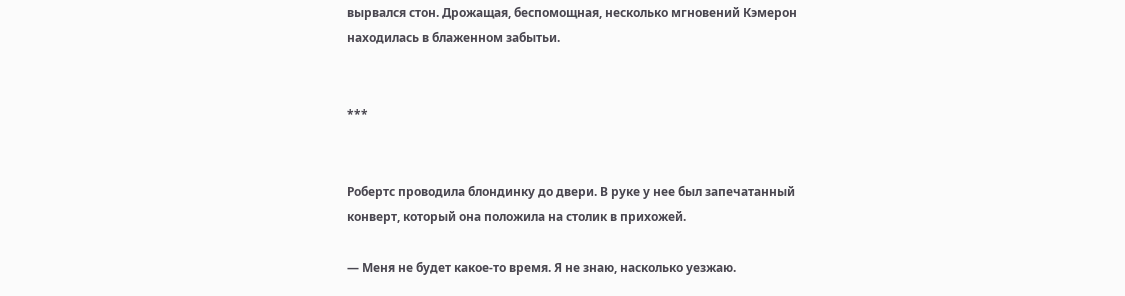вырвался стон. Дрожащая, беспомощная, несколько мгновений Кэмерон находилась в блаженном забытьи.


***


Робертс проводила блондинку до двери. В руке у нее был запечатанный конверт, который она положила на столик в прихожей.

— Меня не будет какое-то время. Я не знаю, насколько уезжаю.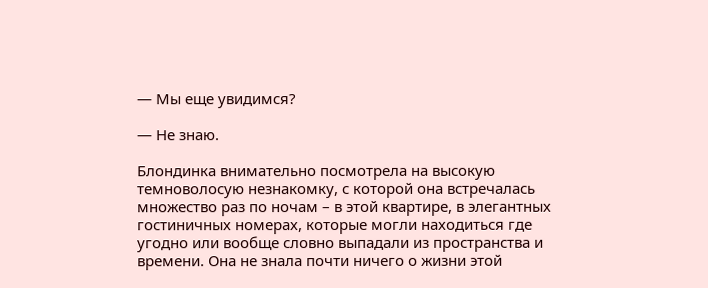— Мы еще увидимся?

— Не знаю.

Блондинка внимательно посмотрела на высокую темноволосую незнакомку, с которой она встречалась множество раз по ночам – в этой квартире, в элегантных гостиничных номерах, которые могли находиться где угодно или вообще словно выпадали из пространства и времени. Она не знала почти ничего о жизни этой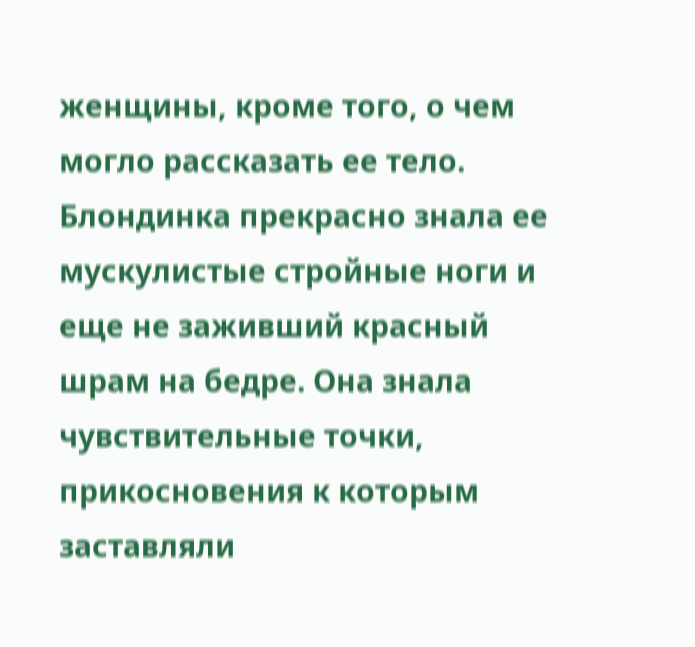женщины, кроме того, о чем могло рассказать ее тело. Блондинка прекрасно знала ее мускулистые стройные ноги и еще не заживший красный шрам на бедре. Она знала чувствительные точки, прикосновения к которым заставляли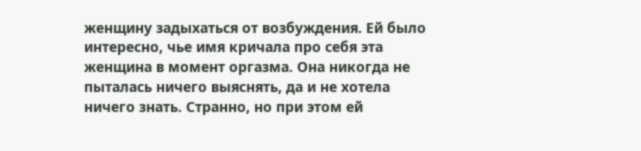женщину задыхаться от возбуждения. Ей было интересно, чье имя кричала про себя эта женщина в момент оргазма. Она никогда не пыталась ничего выяснять, да и не хотела ничего знать. Странно, но при этом ей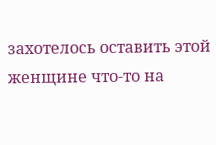захотелось оставить этой женщине что-то на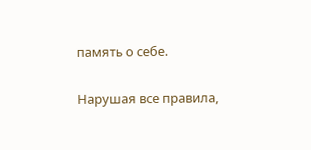память о себе.

Нарушая все правила,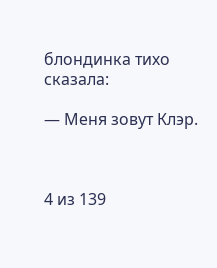блондинка тихо сказала:

— Меня зовут Клэр.



4 из 139